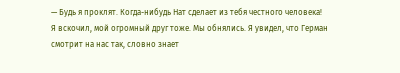— Будь я проклят. Когда-нибудь Нат сделает из тебя честного человека!
Я вскочил, мой огромный друг тоже. Мы обнялись. Я увидел, что Герман смотрит на нас так, словно знает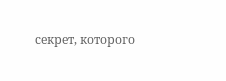секрет, которого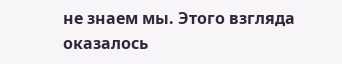не знаем мы. Этого взгляда оказалось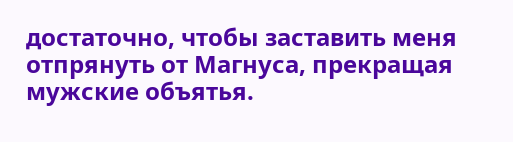достаточно, чтобы заставить меня отпрянуть от Магнуса, прекращая мужские объятья.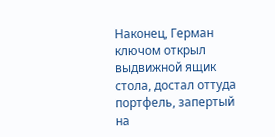Наконец, Герман ключом открыл выдвижной ящик стола, достал оттуда портфель, запертый на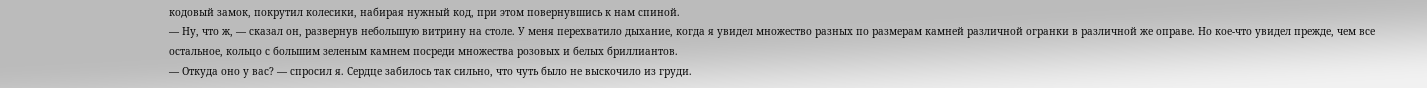кодовый замок, покрутил колесики, набирая нужный код, при этом повернувшись к нам спиной.
— Ну, что ж, — сказал он, развернув небольшую витрину на столе. У меня перехватило дыхание, когда я увидел множество разных по размерам камней различной огранки в различной же оправе. Но кое-что увидел прежде, чем все остальное, кольцо с большим зеленым камнем посреди множества розовых и белых бриллиантов.
— Откуда оно у вас? — спросил я. Сердце забилось так сильно, что чуть было не выскочило из груди.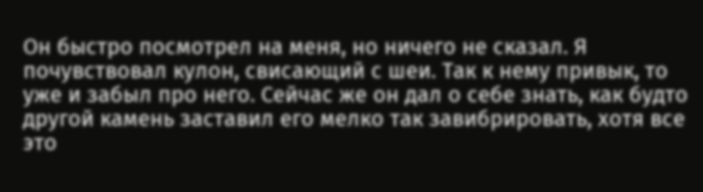Он быстро посмотрел на меня, но ничего не сказал. Я почувствовал кулон, свисающий с шеи. Так к нему привык, то уже и забыл про него. Сейчас же он дал о себе знать, как будто другой камень заставил его мелко так завибрировать, хотя все это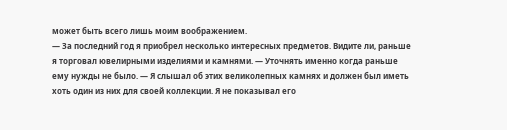может быть всего лишь моим воображением.
— За последний год я приобрел несколько интересных предметов. Видите ли, раньше я торговал ювелирными изделиями и камнями. — Уточнять именно когда раньше ему нужды не было. — Я слышал об этих великолепных камнях и должен был иметь хоть один из них для своей коллекции. Я не показывал его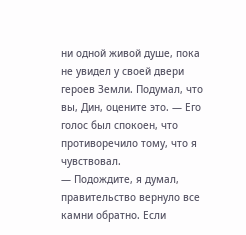ни одной живой душе, пока не увидел у своей двери героев Земли. Подумал, что вы, Дин, оцените это. — Его голос был спокоен, что противоречило тому, что я чувствовал.
— Подождите, я думал, правительство вернуло все камни обратно. Если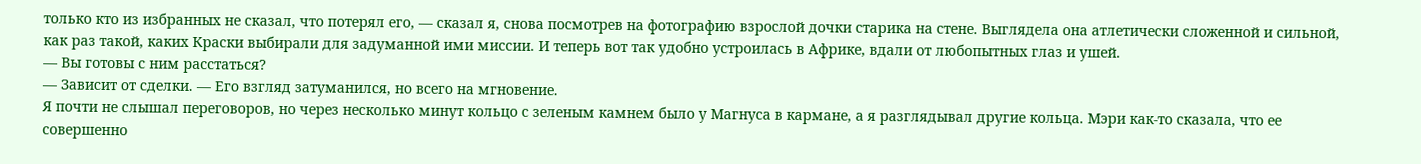только кто из избранных не сказал, что потерял его, — сказал я, снова посмотрев на фотографию взрослой дочки старика на стене. Выглядела она атлетически сложенной и сильной, как раз такой, каких Краски выбирали для задуманной ими миссии. И теперь вот так удобно устроилась в Африке, вдали от любопытных глаз и ушей.
— Вы готовы с ним расстаться?
— Зависит от сделки. — Его взгляд затуманился, но всего на мгновение.
Я почти не слышал переговоров, но через несколько минут кольцо с зеленым камнем было у Магнуса в кармане, а я разглядывал другие кольца. Мэри как-то сказала, что ее совершенно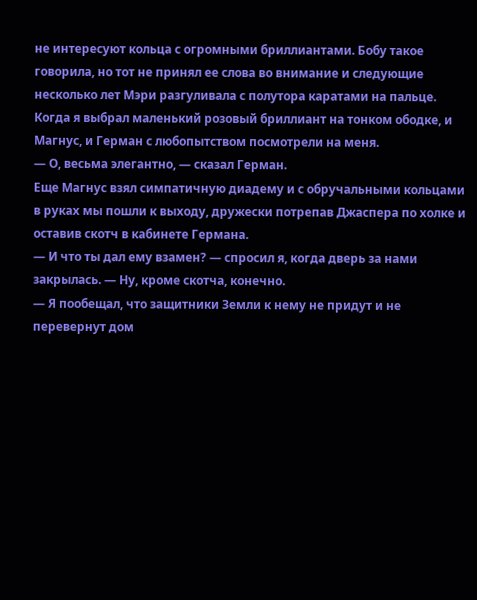не интересуют кольца с огромными бриллиантами. Бобу такое говорила, но тот не принял ее слова во внимание и следующие несколько лет Мэри разгуливала с полутора каратами на пальце. Когда я выбрал маленький розовый бриллиант на тонком ободке, и Магнус, и Герман с любопытством посмотрели на меня.
— О, весьма элегантно, — сказал Герман.
Еще Магнус взял симпатичную диадему и с обручальными кольцами в руках мы пошли к выходу, дружески потрепав Джаспера по холке и оставив скотч в кабинете Германа.
— И что ты дал ему взамен? — спросил я, когда дверь за нами закрылась. — Ну, кроме скотча, конечно.
— Я пообещал, что защитники Земли к нему не придут и не перевернут дом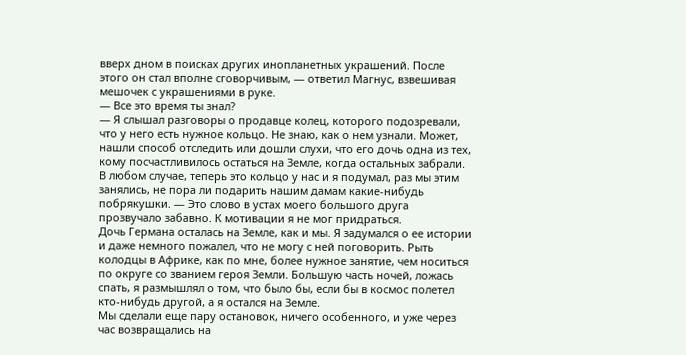вверх дном в поисках других инопланетных украшений. После этого он стал вполне сговорчивым, — ответил Магнус, взвешивая мешочек с украшениями в руке.
— Все это время ты знал?
— Я слышал разговоры о продавце колец, которого подозревали, что у него есть нужное кольцо. Не знаю, как о нем узнали. Может, нашли способ отследить или дошли слухи, что его дочь одна из тех, кому посчастливилось остаться на Земле, когда остальных забрали. В любом случае, теперь это кольцо у нас и я подумал, раз мы этим занялись, не пора ли подарить нашим дамам какие-нибудь побрякушки. — Это слово в устах моего большого друга прозвучало забавно. К мотивации я не мог придраться.
Дочь Германа осталась на Земле, как и мы. Я задумался о ее истории и даже немного пожалел, что не могу с ней поговорить. Рыть колодцы в Африке, как по мне, более нужное занятие, чем носиться по округе со званием героя Земли. Большую часть ночей, ложась спать, я размышлял о том, что было бы, если бы в космос полетел кто-нибудь другой, а я остался на Земле.
Мы сделали еще пару остановок, ничего особенного, и уже через час возвращались на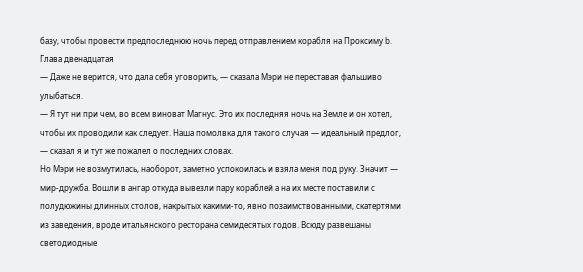базу, чтобы провести предпоследнюю ночь перед отправлением корабля на Проксиму b.
Глава двенадцатая
— Даже не верится, что дала себя уговорить, — сказала Мэри не переставая фальшиво улыбаться.
— Я тут ни при чем, во всем виноват Магнус. Это их последняя ночь на Земле и он хотел, чтобы их проводили как следует. Наша помолвка для такого случая — идеальный предлог, — сказал я и тут же пожалел о последних словах.
Но Мэри не возмутилась, наоборот, заметно успокоилась и взяла меня под руку. Значит — мир-дружба. Вошли в ангар откуда вывезли пару кораблей а на их месте поставили с полудюжины длинных столов, накрытых какими-то, явно позаимствованными, скатертями из заведения, вроде итальянского ресторана семидесятых годов. Всюду развешаны светодиодные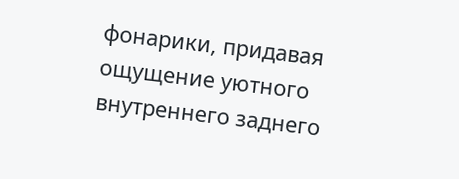фонарики, придавая ощущение уютного внутреннего заднего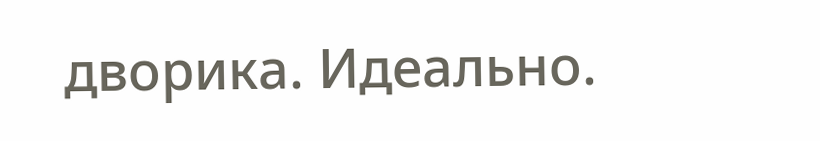дворика. Идеально.